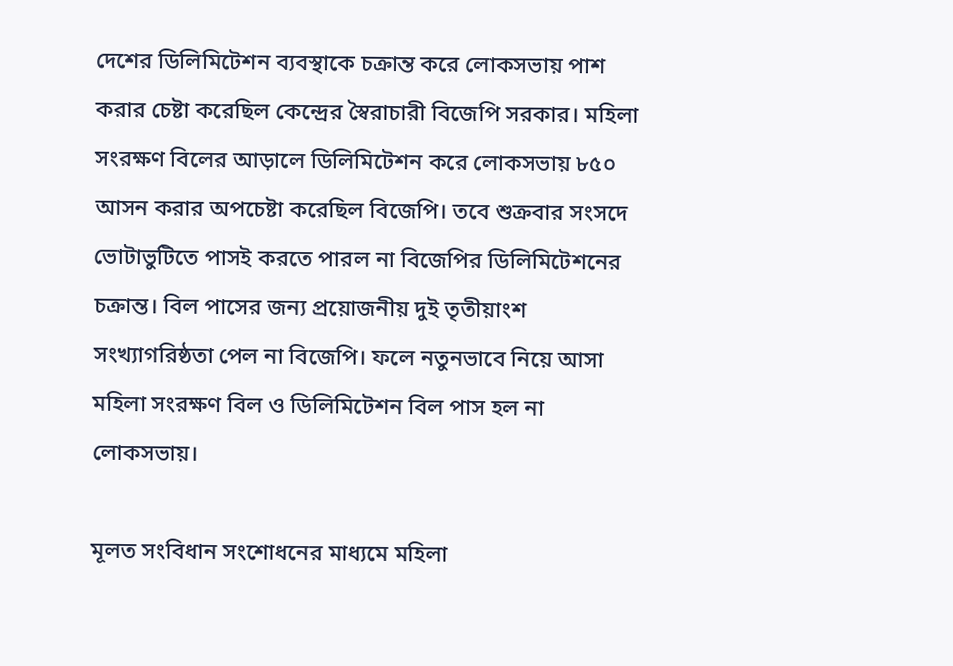দেশের ডিলিমিটেশন ব্যবস্থাকে চক্রান্ত করে লোকসভায় পাশ করার চেষ্টা করেছিল কেন্দ্রের স্বৈরাচারী বিজেপি সরকার। মহিলা সংরক্ষণ বিলের আড়ালে ডিলিমিটেশন করে লোকসভায় ৮৫০ আসন করার অপচেষ্টা করেছিল বিজেপি। তবে শুক্রবার সংসদে ভোটাভুটিতে পাসই করতে পারল না বিজেপির ডিলিমিটেশনের চক্রান্ত। বিল পাসের জন্য প্রয়োজনীয় দুই তৃতীয়াংশ সংখ্যাগরিষ্ঠতা পেল না বিজেপি। ফলে নতুনভাবে নিয়ে আসা মহিলা সংরক্ষণ বিল ও ডিলিমিটেশন বিল পাস হল না লোকসভায়।

মূলত সংবিধান সংশোধনের মাধ্যমে মহিলা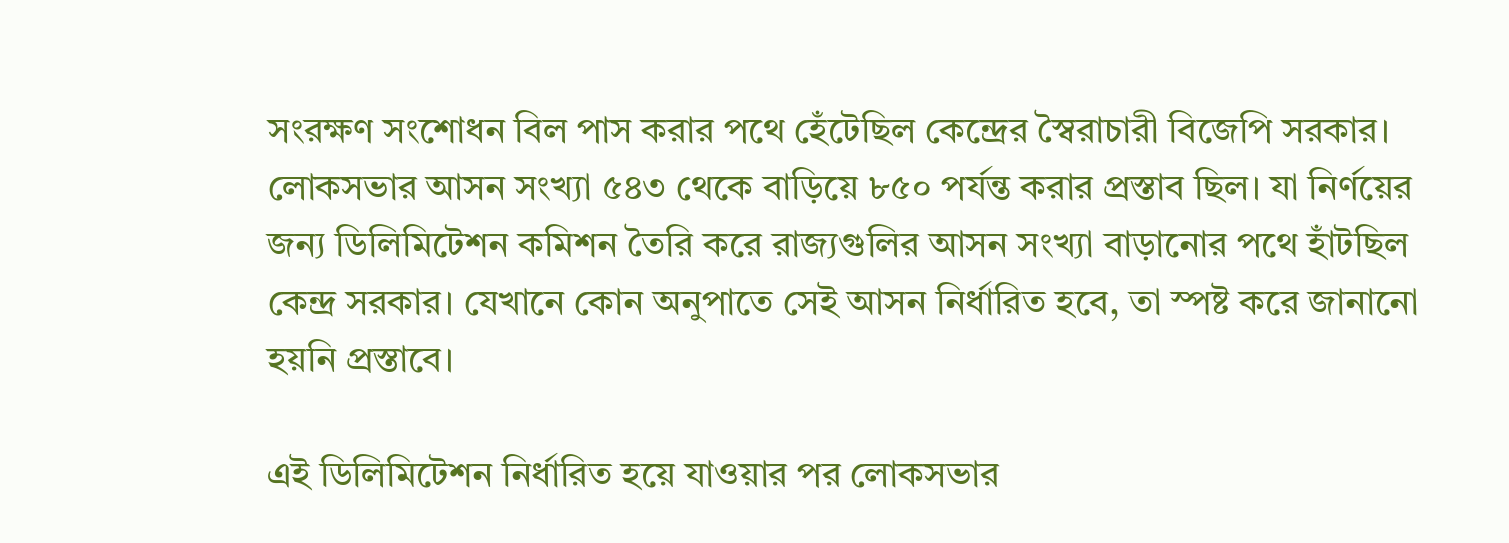সংরক্ষণ সংশোধন বিল পাস করার পথে হেঁটেছিল কেন্দ্রের স্বৈরাচারী বিজেপি সরকার। লোকসভার আসন সংখ্যা ৫৪৩ থেকে বাড়িয়ে ৮৫০ পর্যন্ত করার প্রস্তাব ছিল। যা নির্ণয়ের জন্য ডিলিমিটেশন কমিশন তৈরি করে রাজ্যগুলির আসন সংখ্যা বাড়ানোর পথে হাঁটছিল কেন্দ্র সরকার। যেখানে কোন অনুপাতে সেই আসন নির্ধারিত হবে, তা স্পষ্ট করে জানানো হয়নি প্রস্তাবে।

এই ডিলিমিটেশন নির্ধারিত হয়ে যাওয়ার পর লোকসভার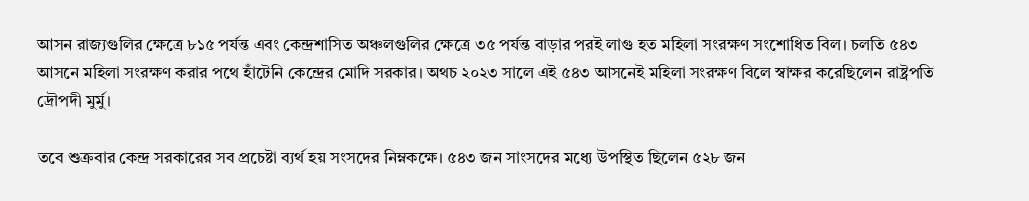আসন রাজ্যগুলির ক্ষেত্রে ৮১৫ পর্যন্ত এবং কেন্দ্রশাসিত অঞ্চলগুলির ক্ষেত্রে ৩৫ পর্যন্ত বাড়ার পরই লাগু হত মহিলা সংরক্ষণ সংশোধিত বিল। চলতি ৫৪৩ আসনে মহিলা সংরক্ষণ করার পথে হাঁটেনি কেন্দ্রের মোদি সরকার। অথচ ২০২৩ সালে এই ৫৪৩ আসনেই মহিলা সংরক্ষণ বিলে স্বাক্ষর করেছিলেন রাষ্ট্রপতি দ্রৌপদী মুর্মু।

তবে শুক্রবার কেন্দ্র সরকারের সব প্রচেষ্টা ব্যর্থ হয় সংসদের নিম্নকক্ষে। ৫৪৩ জন সাংসদের মধ্যে উপস্থিত ছিলেন ৫২৮ জন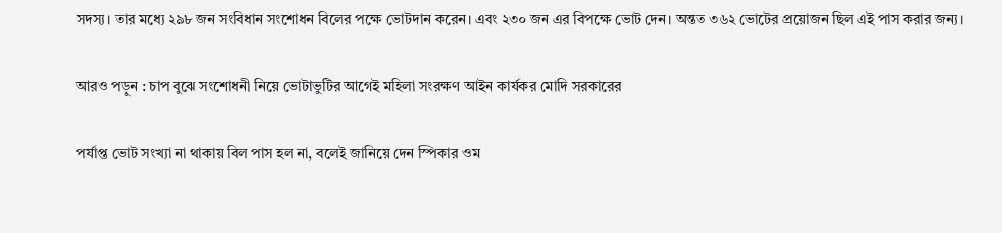সদস্য। তার মধ্যে ২৯৮ জন সংবিধান সংশোধন বিলের পক্ষে ভোটদান করেন। এবং ২৩০ জন এর বিপক্ষে ভোট দেন। অন্তত ৩৬২ ভোটের প্রয়োজন ছিল এই পাস করার জন্য।

আরও পড়ুন : চাপ বুঝে সংশোধনী নিয়ে ভোটাভুটির আগেই মহিলা সংরক্ষণ আইন কার্যকর মোদি সরকারের

পর্যাপ্ত ভোট সংখ্যা না থাকায় বিল পাস হল না, বলেই জানিয়ে দেন স্পিকার ওম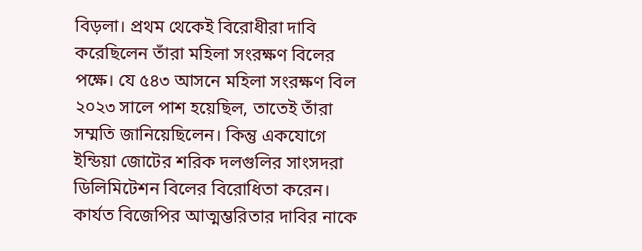বিড়লা। প্রথম থেকেই বিরোধীরা দাবি করেছিলেন তাঁরা মহিলা সংরক্ষণ বিলের পক্ষে। যে ৫৪৩ আসনে মহিলা সংরক্ষণ বিল ২০২৩ সালে পাশ হয়েছিল, তাতেই তাঁরা সম্মতি জানিয়েছিলেন। কিন্তু একযোগে ইন্ডিয়া জোটের শরিক দলগুলির সাংসদরা ডিলিমিটেশন বিলের বিরোধিতা করেন। কার্যত বিজেপির আত্মম্ভরিতার দাবির নাকে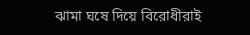ঝামা ঘষে দিয়ে বিরোধীরাই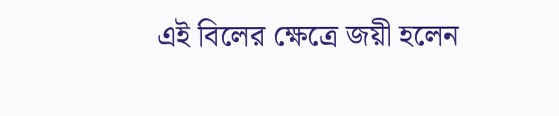এই বিলের ক্ষেত্রে জয়ী হলেন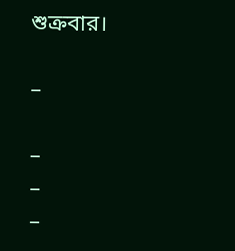শুক্রবার।

–

–
–
–